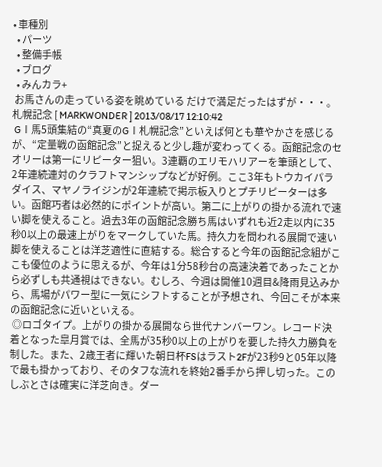• 車種別
  • パーツ
  • 整備手帳
  • ブログ
  • みんカラ+
 お馬さんの走っている姿を眺めている だけで満足だったはずが・・・。
札幌記念 [ MARKWONDER ] 2013/08/17 12:10:42
 GⅠ馬5頭集結の“真夏のGⅠ札幌記念”といえば何とも華やかさを感じるが、“定量戦の函館記念”と捉えると少し趣が変わってくる。函館記念のセオリーは第一にリピーター狙い。3連覇のエリモハリアーを筆頭として、2年連続連対のクラフトマンシップなどが好例。ここ3年もトウカイパラダイス、マヤノライジンが2年連続で掲示板入りとプチリピーターは多い。函館巧者は必然的にポイントが高い。第二に上がりの掛かる流れで速い脚を使えること。過去3年の函館記念勝ち馬はいずれも近2走以内に35秒0以上の最速上がりをマークしていた馬。持久力を問われる展開で速い脚を使えることは洋芝適性に直結する。総合すると今年の函館記念組がここも優位のように思えるが、今年は1分58秒台の高速決着であったことから必ずしも共通視はできない。むしろ、今週は開催10週目&降雨見込みから、馬場がパワー型に一気にシフトすることが予想され、今回こそが本来の函館記念に近いといえる。
 ◎ロゴタイプ。上がりの掛かる展開なら世代ナンバーワン。レコード決着となった皐月賞では、全馬が35秒0以上の上がりを要した持久力勝負を制した。また、2歳王者に輝いた朝日杯FSはラスト2Fが23秒9と05年以降で最も掛かっており、そのタフな流れを終始2番手から押し切った。このしぶとさは確実に洋芝向き。ダー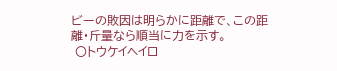ビーの敗因は明らかに距離で、この距離・斤量なら順当に力を示す。
 〇トウケイヘイロ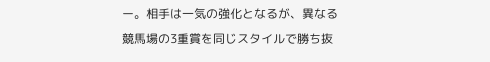ー。相手は一気の強化となるが、異なる競馬場の3重賞を同じスタイルで勝ち抜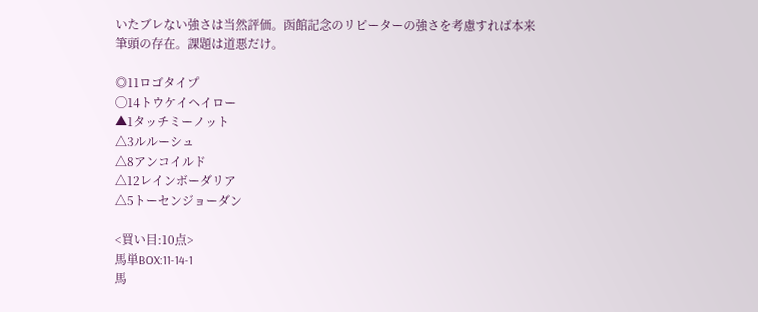いたブレない強さは当然評価。函館記念のリピーターの強さを考慮すれば本来筆頭の存在。課題は道悪だけ。

◎11ロゴタイプ
◯14トウケイヘイロー
▲1タッチミーノット
△3ルルーシュ
△8アンコイルド
△12レインボーダリア
△5トーセンジョーダン

<買い目:10点>
馬単BOX:11-14-1
馬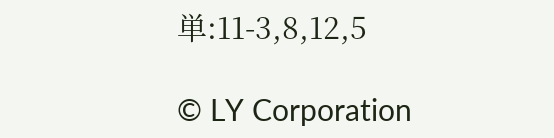単:11-3,8,12,5

© LY Corporation